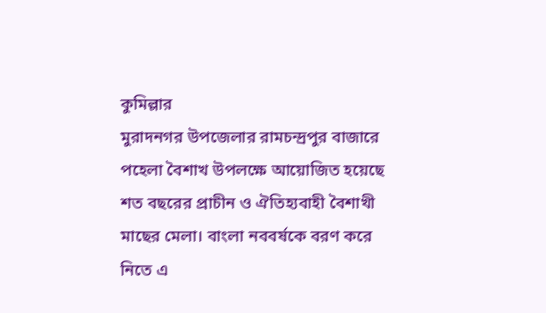কুমিল্লার
মুরাদনগর উপজেলার রামচন্দ্রপুর বাজারে পহেলা বৈশাখ উপলক্ষে আয়োজিত হয়েছে
শত বছরের প্রাচীন ও ঐতিহ্যবাহী বৈশাখী মাছের মেলা। বাংলা নববর্ষকে বরণ করে
নিতে এ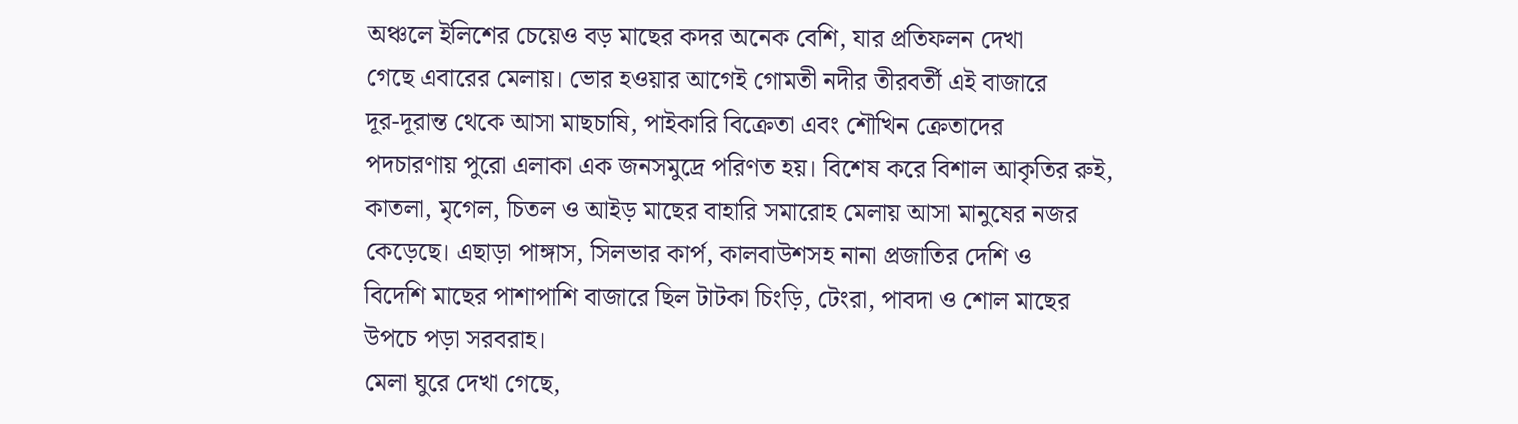অঞ্চলে ইলিশের চেয়েও বড় মাছের কদর অনেক বেশি, যার প্রতিফলন দেখা
গেছে এবারের মেলায়। ভোর হওয়ার আগেই গোমতী নদীর তীরবর্তী এই বাজারে
দূর-দূরান্ত থেকে আসা মাছচাষি, পাইকারি বিক্রেতা এবং শৌখিন ক্রেতাদের
পদচারণায় পুরো এলাকা এক জনসমুদ্রে পরিণত হয়। বিশেষ করে বিশাল আকৃতির রুই,
কাতলা, মৃগেল, চিতল ও আইড় মাছের বাহারি সমারোহ মেলায় আসা মানুষের নজর
কেড়েছে। এছাড়া পাঙ্গাস, সিলভার কার্প, কালবাউশসহ নানা প্রজাতির দেশি ও
বিদেশি মাছের পাশাপাশি বাজারে ছিল টাটকা চিংড়ি, টেংরা, পাবদা ও শোল মাছের
উপচে পড়া সরবরাহ।
মেলা ঘুরে দেখা গেছে,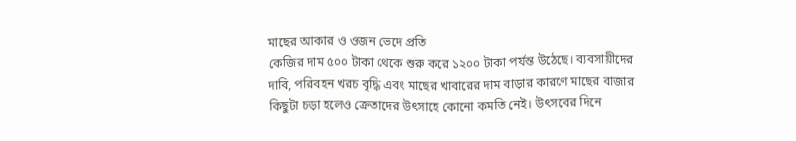মাছের আকার ও ওজন ভেদে প্রতি
কেজির দাম ৫০০ টাকা থেকে শুরু করে ১২০০ টাকা পর্যন্ত উঠেছে। ব্যবসায়ীদের
দাবি, পরিবহন খরচ বৃদ্ধি এবং মাছের খাবারের দাম বাড়ার কারণে মাছের বাজার
কিছুটা চড়া হলেও ক্রেতাদের উৎসাহে কোনো কমতি নেই। উৎসবের দিনে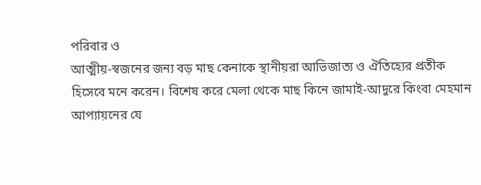পরিবার ও
আত্মীয়-স্বজনের জন্য বড় মাছ কেনাকে স্থানীয়রা আভিজাত্য ও ঐতিহ্যের প্রতীক
হিসেবে মনে করেন। বিশেষ করে মেলা থেকে মাছ কিনে জামাই-আদুরে কিংবা মেহমান
আপ্যায়নের যে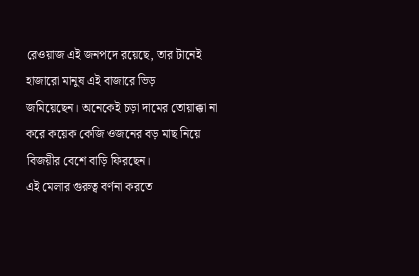রেওয়াজ এই জনপদে রয়েছে, তার টানেই হাজারো মানুষ এই বাজারে ভিড়
জমিয়েছেন। অনেকেই চড়া দামের তোয়াক্কা না করে কয়েক কেজি ওজনের বড় মাছ নিয়ে
বিজয়ীর বেশে বাড়ি ফিরছেন।
এই মেলার গুরুত্ব বর্ণনা করতে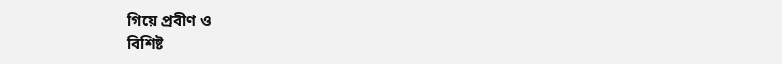গিয়ে প্রবীণ ও
বিশিষ্ট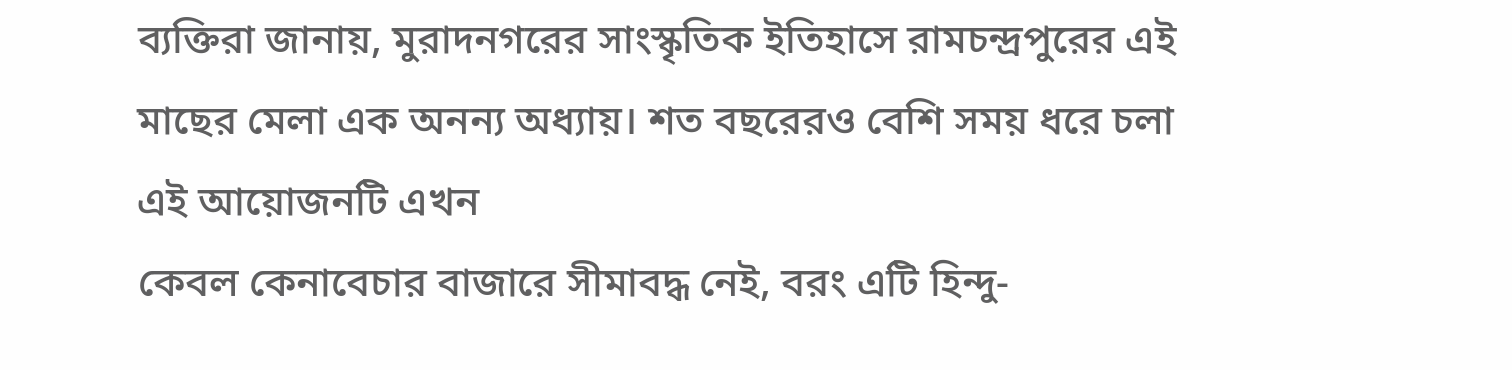ব্যক্তিরা জানায়, মুরাদনগরের সাংস্কৃতিক ইতিহাসে রামচন্দ্রপুরের এই
মাছের মেলা এক অনন্য অধ্যায়। শত বছরেরও বেশি সময় ধরে চলা এই আয়োজনটি এখন
কেবল কেনাবেচার বাজারে সীমাবদ্ধ নেই, বরং এটি হিন্দু-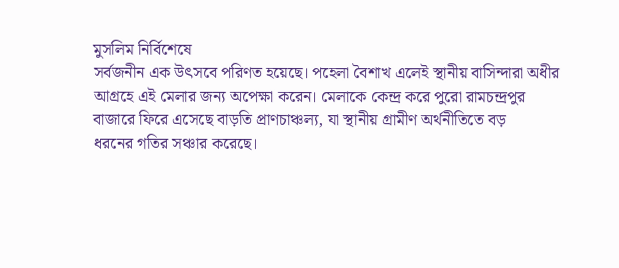মুসলিম নির্বিশেষে
সর্বজনীন এক উৎসবে পরিণত হয়েছে। পহেলা বৈশাখ এলেই স্থানীয় বাসিন্দারা অধীর
আগ্রহে এই মেলার জন্য অপেক্ষা করেন। মেলাকে কেন্দ্র করে পুরো রামচন্দ্রপুর
বাজারে ফিরে এসেছে বাড়তি প্রাণচাঞ্চল্য, যা স্থানীয় গ্রামীণ অর্থনীতিতে বড়
ধরনের গতির সঞ্চার করেছে।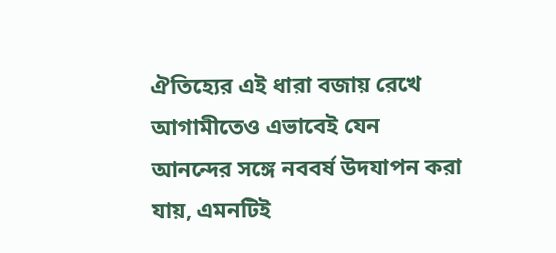ঐতিহ্যের এই ধারা বজায় রেখে আগামীতেও এভাবেই যেন
আনন্দের সঙ্গে নববর্ষ উদযাপন করা যায়, এমনটিই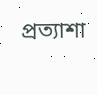প্রত্যাশা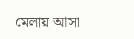মেলায় আসা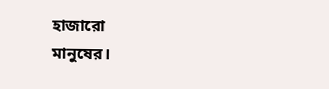হাজারো
মানুষের।